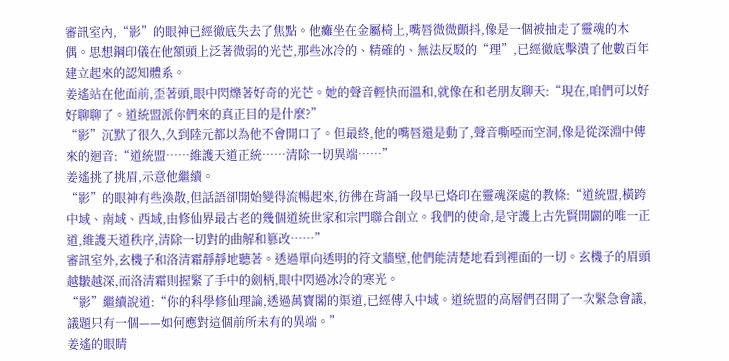審訊室內,“影”的眼神已經徹底失去了焦點。他癱坐在金屬椅上,嘴唇微微顫抖,像是一個被抽走了靈魂的木偶。思想鋼印儀在他額頭上泛著微弱的光芒,那些冰冷的、精確的、無法反駁的“理”,已經徹底擊潰了他數百年建立起來的認知體系。
姜遙站在他面前,歪著頭,眼中閃爍著好奇的光芒。她的聲音輕快而溫和,就像在和老朋友聊天:“現在,咱們可以好好聊聊了。道統盟派你們來的真正目的是什麼?”
“影”沉默了很久,久到陸元都以為他不會開口了。但最終,他的嘴唇還是動了,聲音嘶啞而空洞,像是從深淵中傳來的迴音:“道統盟……維護天道正統……清除一切異端……”
姜遙挑了挑眉,示意他繼續。
“影”的眼神有些渙散,但話語卻開始變得流暢起來,彷彿在背誦一段早已烙印在靈魂深處的教條:“道統盟,橫跨中域、南域、西域,由修仙界最古老的幾個道統世家和宗門聯合創立。我們的使命,是守護上古先賢開闢的唯一正道,維護天道秩序,清除一切對的曲解和篡改……”
審訊室外,玄機子和洛清霜靜靜地聽著。透過單向透明的符文牆壁,他們能清楚地看到裡面的一切。玄機子的眉頭越皺越深,而洛清霜則握緊了手中的劍柄,眼中閃過冰冷的寒光。
“影”繼續說道:“你的科學修仙理論,透過萬寶閣的渠道,已經傳入中域。道統盟的高層們召開了一次緊急會議,議題只有一個——如何應對這個前所未有的異端。”
姜遙的眼睛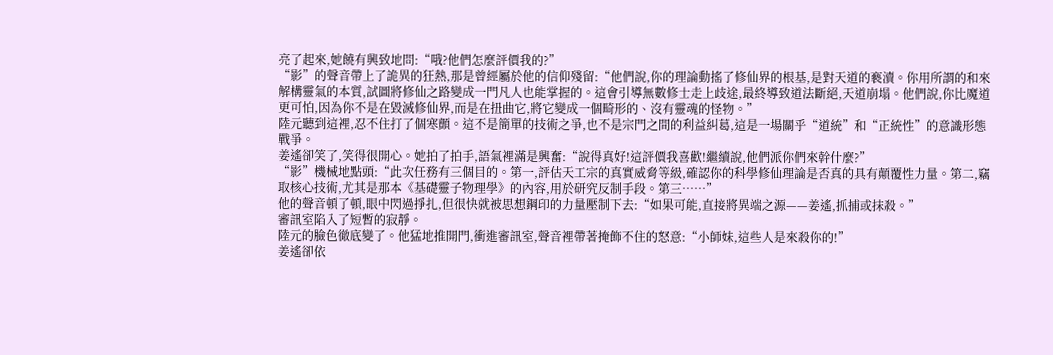亮了起來,她饒有興致地問:“哦?他們怎麼評價我的?”
“影”的聲音帶上了詭異的狂熱,那是曾經屬於他的信仰殘留:“他們說,你的理論動搖了修仙界的根基,是對天道的褻瀆。你用所謂的和來解構靈氣的本質,試圖將修仙之路變成一門凡人也能掌握的。這會引導無數修士走上歧途,最終導致道法斷絕,天道崩塌。他們說,你比魔道更可怕,因為你不是在毀滅修仙界,而是在扭曲它,將它變成一個畸形的、沒有靈魂的怪物。”
陸元聽到這裡,忍不住打了個寒顫。這不是簡單的技術之爭,也不是宗門之間的利益糾葛,這是一場關乎“道統”和“正統性”的意識形態戰爭。
姜遙卻笑了,笑得很開心。她拍了拍手,語氣裡滿是興奮:“說得真好!這評價我喜歡!繼續說,他們派你們來幹什麼?”
“影”機械地點頭:“此次任務有三個目的。第一,評估天工宗的真實威脅等級,確認你的科學修仙理論是否真的具有顛覆性力量。第二,竊取核心技術,尤其是那本《基礎靈子物理學》的內容,用於研究反制手段。第三……”
他的聲音頓了頓,眼中閃過掙扎,但很快就被思想鋼印的力量壓制下去:“如果可能,直接將異端之源——姜遙,抓捕或抹殺。”
審訊室陷入了短暫的寂靜。
陸元的臉色徹底變了。他猛地推開門,衝進審訊室,聲音裡帶著掩飾不住的怒意:“小師妹,這些人是來殺你的!”
姜遙卻依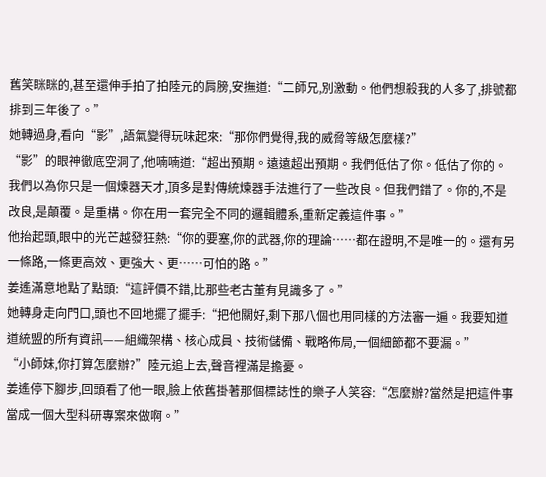舊笑眯眯的,甚至還伸手拍了拍陸元的肩膀,安撫道:“二師兄,別激動。他們想殺我的人多了,排號都排到三年後了。”
她轉過身,看向“影”,語氣變得玩味起來:“那你們覺得,我的威脅等級怎麼樣?”
“影”的眼神徹底空洞了,他喃喃道:“超出預期。遠遠超出預期。我們低估了你。低估了你的。我們以為你只是一個煉器天才,頂多是對傳統煉器手法進行了一些改良。但我們錯了。你的,不是改良,是顛覆。是重構。你在用一套完全不同的邏輯體系,重新定義這件事。”
他抬起頭,眼中的光芒越發狂熱:“你的要塞,你的武器,你的理論……都在證明,不是唯一的。還有另一條路,一條更高效、更強大、更……可怕的路。”
姜遙滿意地點了點頭:“這評價不錯,比那些老古董有見識多了。”
她轉身走向門口,頭也不回地擺了擺手:“把他關好,剩下那八個也用同樣的方法審一遍。我要知道道統盟的所有資訊——組織架構、核心成員、技術儲備、戰略佈局,一個細節都不要漏。”
“小師妹,你打算怎麼辦?”陸元追上去,聲音裡滿是擔憂。
姜遙停下腳步,回頭看了他一眼,臉上依舊掛著那個標誌性的樂子人笑容:“怎麼辦?當然是把這件事當成一個大型科研專案來做啊。”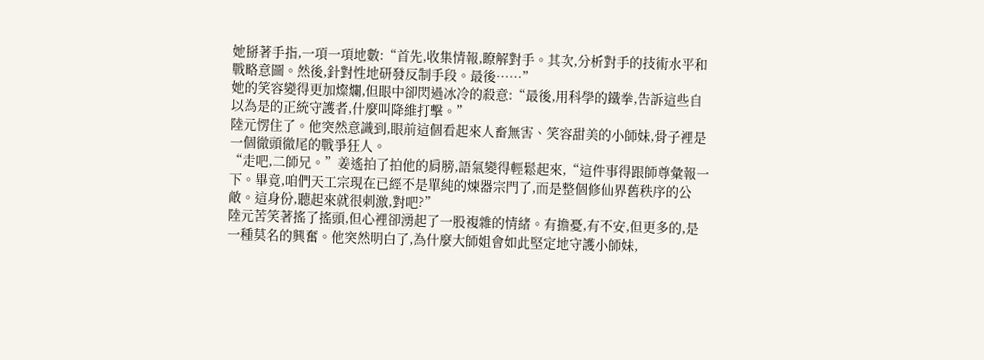她掰著手指,一項一項地數:“首先,收集情報,瞭解對手。其次,分析對手的技術水平和戰略意圖。然後,針對性地研發反制手段。最後……”
她的笑容變得更加燦爛,但眼中卻閃過冰冷的殺意:“最後,用科學的鐵拳,告訴這些自以為是的正統守護者,什麼叫降維打擊。”
陸元愣住了。他突然意識到,眼前這個看起來人畜無害、笑容甜美的小師妹,骨子裡是一個徹頭徹尾的戰爭狂人。
“走吧,二師兄。”姜遙拍了拍他的肩膀,語氣變得輕鬆起來,“這件事得跟師尊彙報一下。畢竟,咱們天工宗現在已經不是單純的煉器宗門了,而是整個修仙界舊秩序的公敵。這身份,聽起來就很刺激,對吧?”
陸元苦笑著搖了搖頭,但心裡卻湧起了一股複雜的情緒。有擔憂,有不安,但更多的,是一種莫名的興奮。他突然明白了,為什麼大師姐會如此堅定地守護小師妹,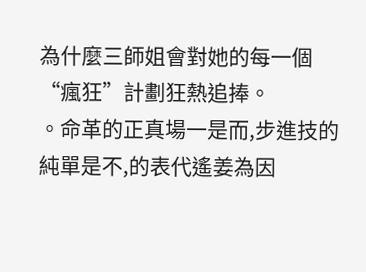為什麼三師姐會對她的每一個“瘋狂”計劃狂熱追捧。
。命革的正真場一是而,步進技的純單是不,的表代遙姜為因